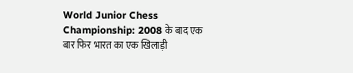World Junior Chess Championship: 2008 के बाद एक बार फिर भारत का एक खिलाड़ी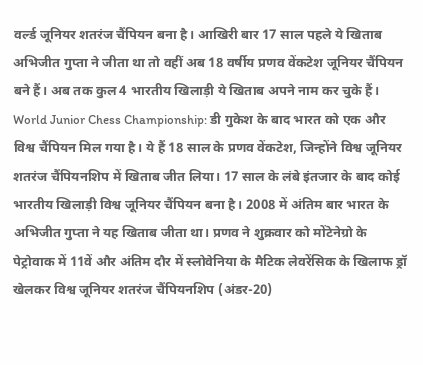वर्ल्ड जूनियर शतरंज चैंपियन बना है। आखिरी बार 17 साल पहले ये खिताब अभिजीत गुप्ता ने जीता था तो वहीं अब 18 वर्षीय प्रणव वेंकटेश जूनियर चैंपियन बने हैं। अब तक कुल 4 भारतीय खिलाड़ी ये खिताब अपने नाम कर चुके हैं।
World Junior Chess Championship: डी गुकेश के बाद भारत को एक और विश्व चैंपियन मिल गया है। ये हैं 18 साल के प्रणव वेंकटेश, जिन्होंने विश्व जूनियर शतरंज चैंपियनशिप में खिताब जीत लिया। 17 साल के लंबे इंतजार के बाद कोई भारतीय खिलाड़ी विश्व जूनियर चैंपियन बना है। 2008 में अंतिम बार भारत के अभिजीत गुप्ता ने यह खिताब जीता था। प्रणव ने शुक्रवार को मोंटेनेग्रो के पेट्रोवाक में 11वें और अंतिम दौर में स्लोवेनिया के मैटिक लेवरेंसिक के खिलाफ ड्रॉ खेलकर विश्व जूनियर शतरंज चैंपियनशिप (अंडर-20)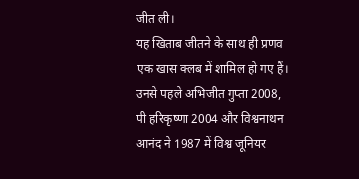जीत ली।
यह खिताब जीतने के साथ ही प्रणव एक खास क्लब में शामिल हो गए हैं। उनसे पहले अभिजीत गुप्ता 2008, पी हरिकृष्णा 2004 और विश्वनाथन आनंद ने 1987 में विश्व जूनियर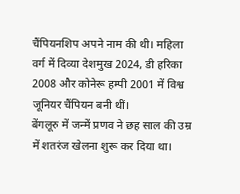चैंपियनशिप अपने नाम की थी। महिला वर्ग में दिव्या देशमुख 2024, डी हरिका 2008 और कोनेरू हम्पी 2001 में विश्व जूनियर चैंपियन बनी थीं।
बेंगलूरु में जन्में प्रणव ने छह साल की उम्र में शतरंज खेलना शुरू कर दिया था।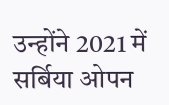उन्होंने 2021 में सर्बिया ओपन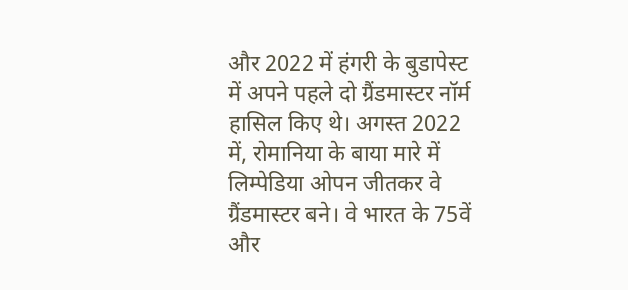और 2022 में हंगरी के बुडापेस्ट में अपने पहले दो ग्रैंडमास्टर नॉर्म हासिल किए थे। अगस्त 2022 में, रोमानिया के बाया मारे में लिम्पेडिया ओपन जीतकर वे ग्रैंडमास्टर बने। वे भारत के 75वें और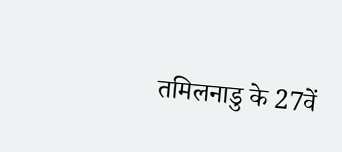तमिलनाडु के 27वें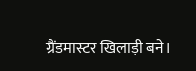ग्रैंडमास्टर खिलाड़ी बने।